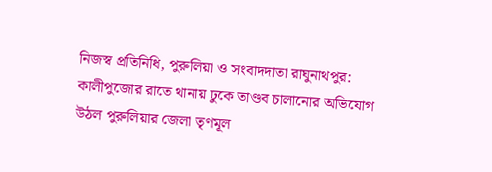নিজস্ব প্রতিনিধি, পুরুলিয়া ও সংবাদদাতা রাঘুনাথপুর: কালীপুজোর রাতে থানায় ঢুকে তাণ্ডব চালানোর অভিযোগ উঠল পুরুলিয়ার জেলা তৃণমূল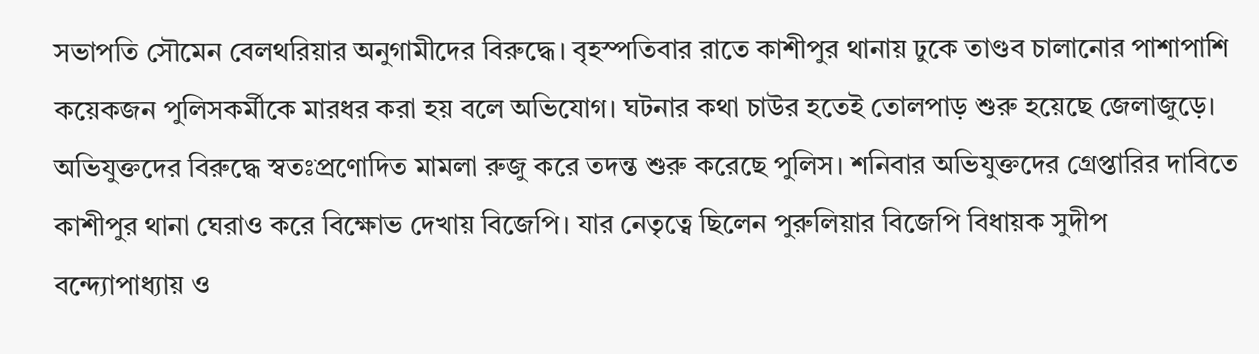সভাপতি সৌমেন বেলথরিয়ার অনুগামীদের বিরুদ্ধে। বৃহস্পতিবার রাতে কাশীপুর থানায় ঢুকে তাণ্ডব চালানোর পাশাপাশি কয়েকজন পুলিসকর্মীকে মারধর করা হয় বলে অভিযোগ। ঘটনার কথা চাউর হতেই তোলপাড় শুরু হয়েছে জেলাজুড়ে। অভিযুক্তদের বিরুদ্ধে স্বতঃপ্রণোদিত মামলা রুজু করে তদন্ত শুরু করেছে পুলিস। শনিবার অভিযুক্তদের গ্রেপ্তারির দাবিতে কাশীপুর থানা ঘেরাও করে বিক্ষোভ দেখায় বিজেপি। যার নেতৃত্বে ছিলেন পুরুলিয়ার বিজেপি বিধায়ক সুদীপ বন্দ্যোপাধ্যায় ও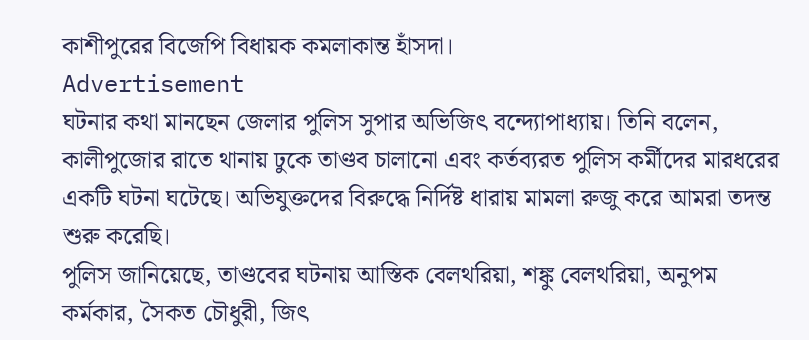কাশীপুরের বিজেপি বিধায়ক কমলাকান্ত হাঁসদা।
Advertisement
ঘটনার কথা মানছেন জেলার পুলিস সুপার অভিজিৎ বন্দ্যোপাধ্যায়। তিনি বলেন, কালীপুজোর রাতে থানায় ঢুকে তাণ্ডব চালানো এবং কর্তব্যরত পুলিস কর্মীদের মারধরের একটি ঘটনা ঘটেছে। অভিযুক্তদের বিরুদ্ধে নির্দিষ্ট ধারায় মামলা রুজু করে আমরা তদন্ত শুরু করেছি।
পুলিস জানিয়েছে, তাণ্ডবের ঘটনায় আস্তিক বেলথরিয়া, শঙ্কু বেলথরিয়া, অনুপম কর্মকার, সৈকত চৌধুরী, জিৎ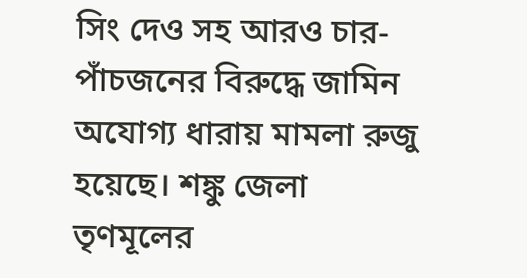সিং দেও সহ আরও চার-পাঁচজনের বিরুদ্ধে জামিন অযোগ্য ধারায় মামলা রুজু হয়েছে। শঙ্কু জেলা তৃণমূলের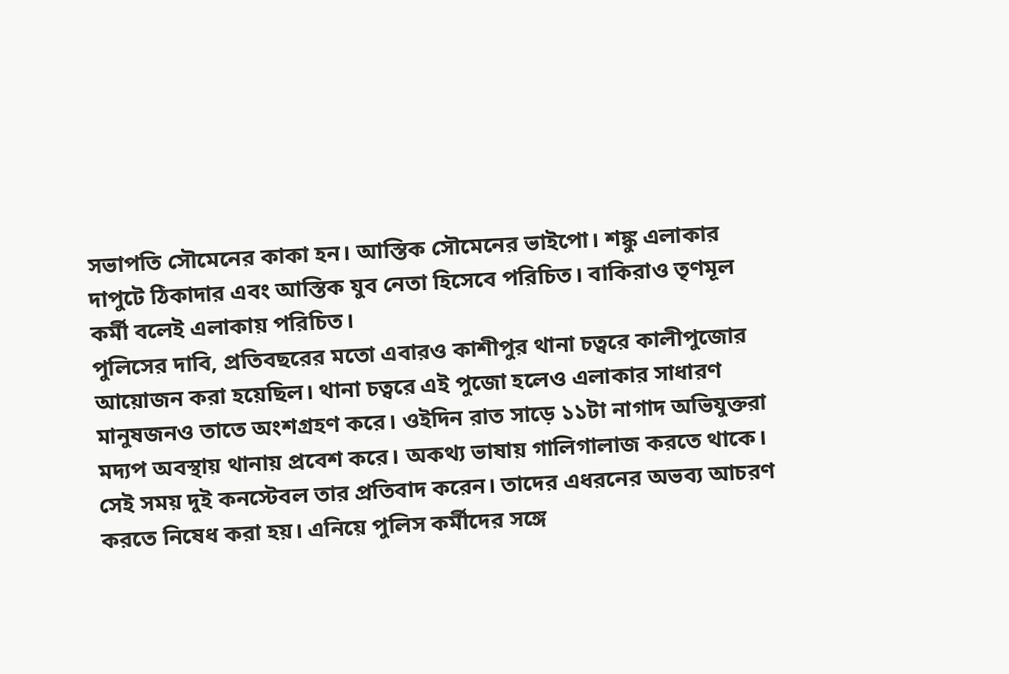সভাপতি সৌমেনের কাকা হন। আস্তিক সৌমেনের ভাইপো। শঙ্কু এলাকার দাপুটে ঠিকাদার এবং আস্তিক যুব নেতা হিসেবে পরিচিত। বাকিরাও তৃণমূল কর্মী বলেই এলাকায় পরিচিত।
পুলিসের দাবি, প্রতিবছরের মতো এবারও কাশীপুর থানা চত্বরে কালীপুজোর আয়োজন করা হয়েছিল। থানা চত্বরে এই পুজো হলেও এলাকার সাধারণ মানুষজনও তাতে অংশগ্রহণ করে। ওইদিন রাত সাড়ে ১১টা নাগাদ অভিযুক্তরা মদ্যপ অবস্থায় থানায় প্রবেশ করে। অকথ্য ভাষায় গালিগালাজ করতে থাকে। সেই সময় দুই কনস্টেবল তার প্রতিবাদ করেন। তাদের এধরনের অভব্য আচরণ করতে নিষেধ করা হয়। এনিয়ে পুলিস কর্মীদের সঙ্গে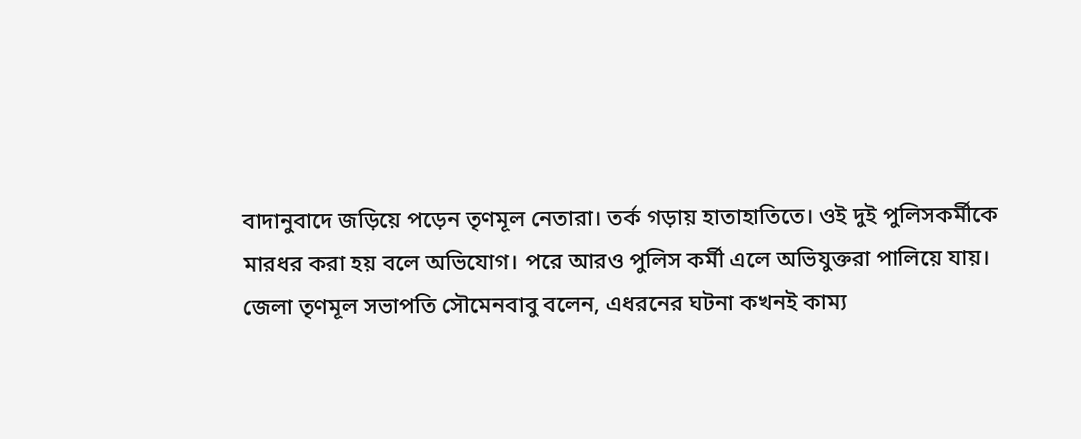বাদানুবাদে জড়িয়ে পড়েন তৃণমূল নেতারা। তর্ক গড়ায় হাতাহাতিতে। ওই দুই পুলিসকর্মীকে মারধর করা হয় বলে অভিযোগ। পরে আরও পুলিস কর্মী এলে অভিযুক্তরা পালিয়ে যায়।
জেলা তৃণমূল সভাপতি সৌমেনবাবু বলেন, এধরনের ঘটনা কখনই কাম্য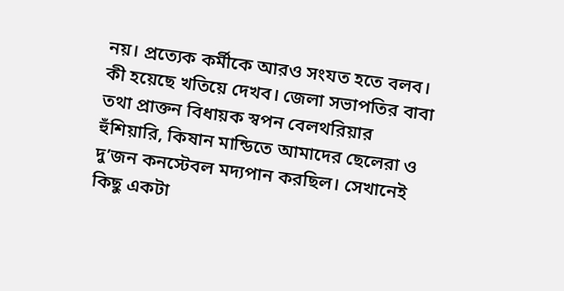নয়। প্রত্যেক কর্মীকে আরও সংযত হতে বলব। কী হয়েছে খতিয়ে দেখব। জেলা সভাপতির বাবা তথা প্রাক্তন বিধায়ক স্বপন বেলথরিয়ার হুঁশিয়ারি, কিষান মান্ডিতে আমাদের ছেলেরা ও দু’জন কনস্টেবল মদ্যপান করছিল। সেখানেই কিছু একটা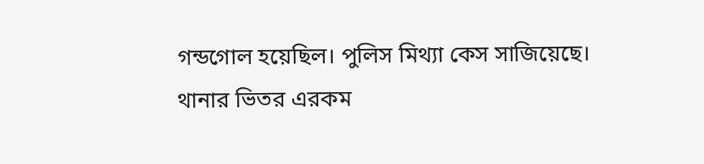গন্ডগোল হয়েছিল। পুলিস মিথ্যা কেস সাজিয়েছে। থানার ভিতর এরকম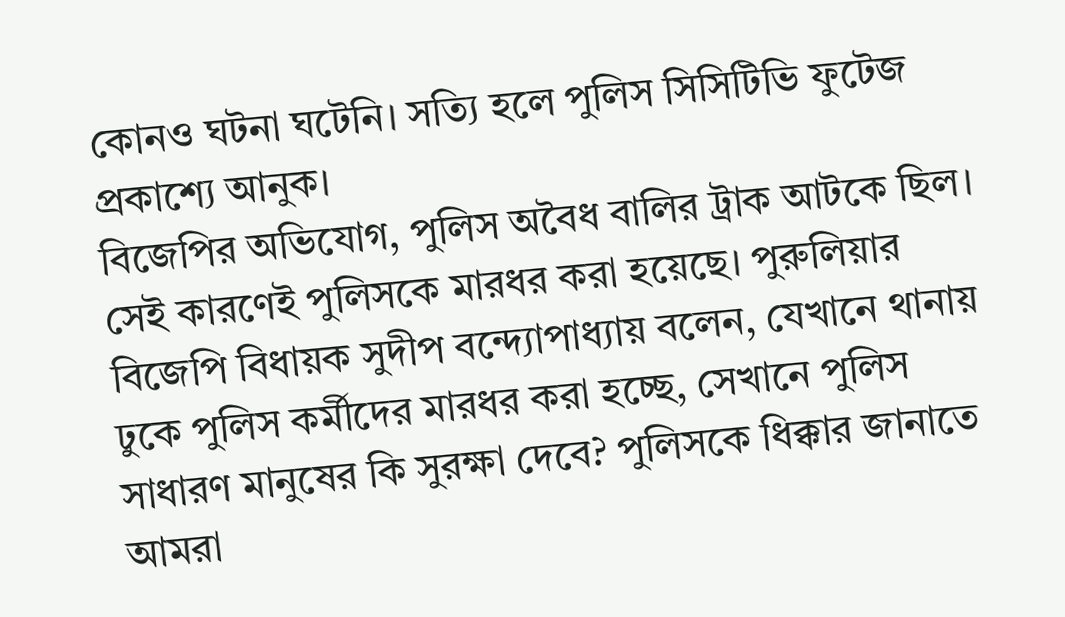কোনও ঘটনা ঘটেনি। সত্যি হলে পুলিস সিসিটিভি ফুটেজ প্রকাশ্যে আনুক।
বিজেপির অভিযোগ, পুলিস অবৈধ বালির ট্রাক আটকে ছিল। সেই কারণেই পুলিসকে মারধর করা হয়েছে। পুরুলিয়ার বিজেপি বিধায়ক সুদীপ বন্দ্যোপাধ্যায় বলেন, যেখানে থানায় ঢুকে পুলিস কর্মীদের মারধর করা হচ্ছে, সেখানে পুলিস সাধারণ মানুষের কি সুরক্ষা দেবে? পুলিসকে ধিক্কার জানাতে আমরা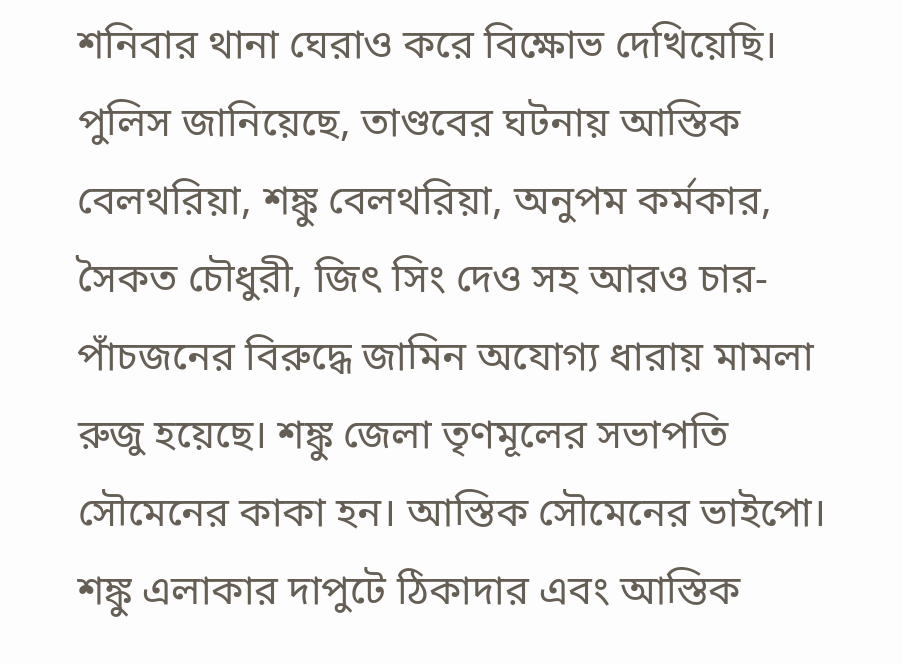শনিবার থানা ঘেরাও করে বিক্ষোভ দেখিয়েছি।
পুলিস জানিয়েছে, তাণ্ডবের ঘটনায় আস্তিক বেলথরিয়া, শঙ্কু বেলথরিয়া, অনুপম কর্মকার, সৈকত চৌধুরী, জিৎ সিং দেও সহ আরও চার-পাঁচজনের বিরুদ্ধে জামিন অযোগ্য ধারায় মামলা রুজু হয়েছে। শঙ্কু জেলা তৃণমূলের সভাপতি সৌমেনের কাকা হন। আস্তিক সৌমেনের ভাইপো। শঙ্কু এলাকার দাপুটে ঠিকাদার এবং আস্তিক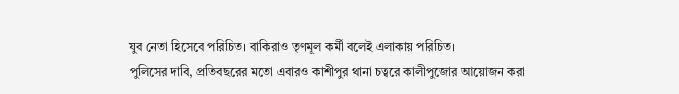যুব নেতা হিসেবে পরিচিত। বাকিরাও তৃণমূল কর্মী বলেই এলাকায় পরিচিত।
পুলিসের দাবি, প্রতিবছরের মতো এবারও কাশীপুর থানা চত্বরে কালীপুজোর আয়োজন করা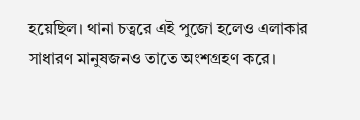হয়েছিল। থানা চত্বরে এই পুজো হলেও এলাকার সাধারণ মানুষজনও তাতে অংশগ্রহণ করে।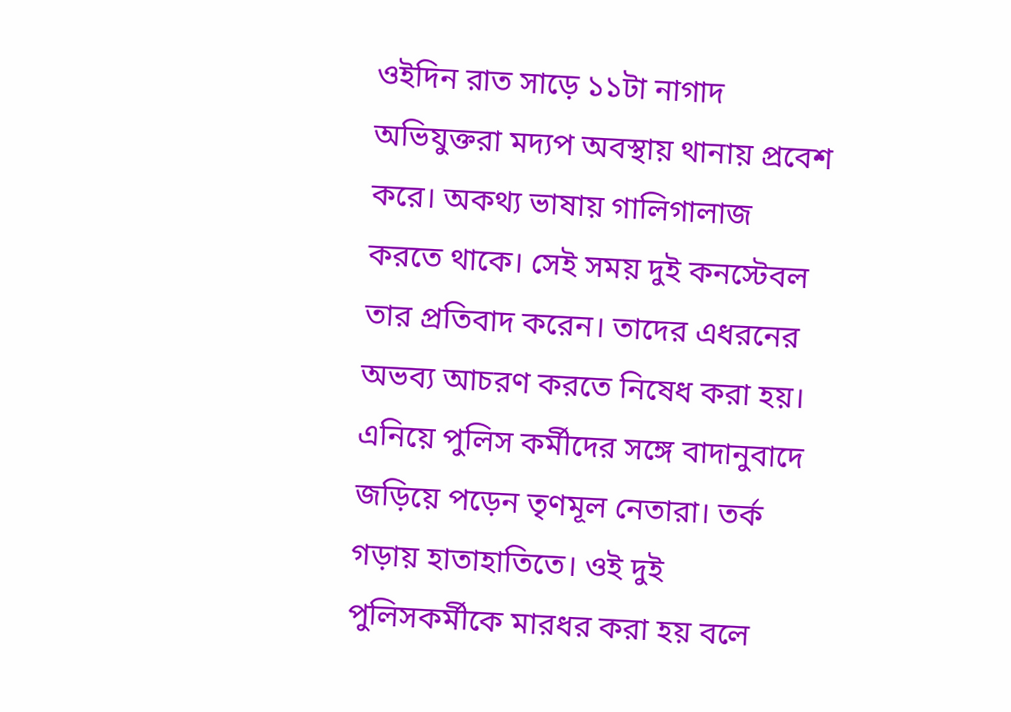ওইদিন রাত সাড়ে ১১টা নাগাদ অভিযুক্তরা মদ্যপ অবস্থায় থানায় প্রবেশ করে। অকথ্য ভাষায় গালিগালাজ করতে থাকে। সেই সময় দুই কনস্টেবল তার প্রতিবাদ করেন। তাদের এধরনের অভব্য আচরণ করতে নিষেধ করা হয়। এনিয়ে পুলিস কর্মীদের সঙ্গে বাদানুবাদে জড়িয়ে পড়েন তৃণমূল নেতারা। তর্ক গড়ায় হাতাহাতিতে। ওই দুই পুলিসকর্মীকে মারধর করা হয় বলে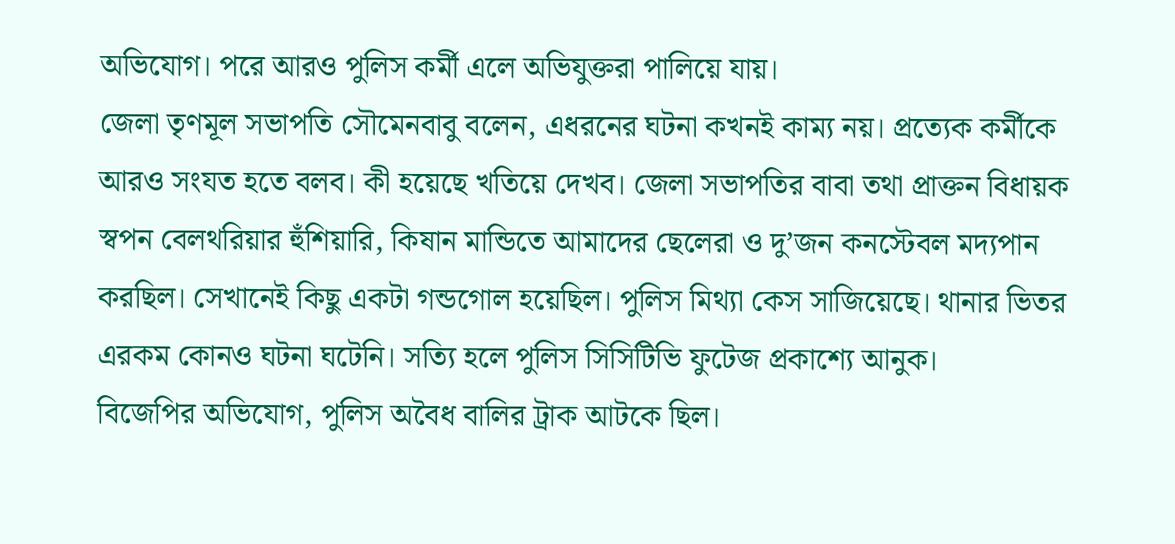অভিযোগ। পরে আরও পুলিস কর্মী এলে অভিযুক্তরা পালিয়ে যায়।
জেলা তৃণমূল সভাপতি সৌমেনবাবু বলেন, এধরনের ঘটনা কখনই কাম্য নয়। প্রত্যেক কর্মীকে আরও সংযত হতে বলব। কী হয়েছে খতিয়ে দেখব। জেলা সভাপতির বাবা তথা প্রাক্তন বিধায়ক স্বপন বেলথরিয়ার হুঁশিয়ারি, কিষান মান্ডিতে আমাদের ছেলেরা ও দু’জন কনস্টেবল মদ্যপান করছিল। সেখানেই কিছু একটা গন্ডগোল হয়েছিল। পুলিস মিথ্যা কেস সাজিয়েছে। থানার ভিতর এরকম কোনও ঘটনা ঘটেনি। সত্যি হলে পুলিস সিসিটিভি ফুটেজ প্রকাশ্যে আনুক।
বিজেপির অভিযোগ, পুলিস অবৈধ বালির ট্রাক আটকে ছিল।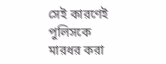সেই কারণেই পুলিসকে মারধর করা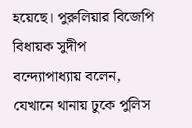হয়েছে। পুরুলিয়ার বিজেপি বিধায়ক সুদীপ বন্দ্যোপাধ্যায় বলেন, যেখানে থানায় ঢুকে পুলিস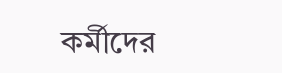কর্মীদের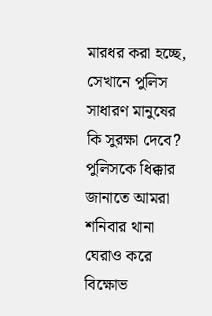মারধর করা হচ্ছে, সেখানে পুলিস সাধারণ মানুষের কি সুরক্ষা দেবে? পুলিসকে ধিক্কার জানাতে আমরা শনিবার থানা ঘেরাও করে বিক্ষোভ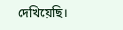দেখিয়েছি।